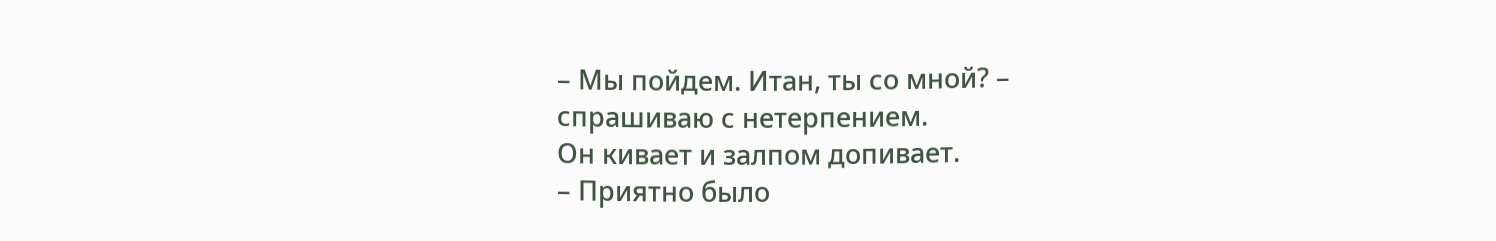– Мы пойдем. Итан, ты со мной? – спрашиваю с нетерпением.
Он кивает и залпом допивает.
– Приятно было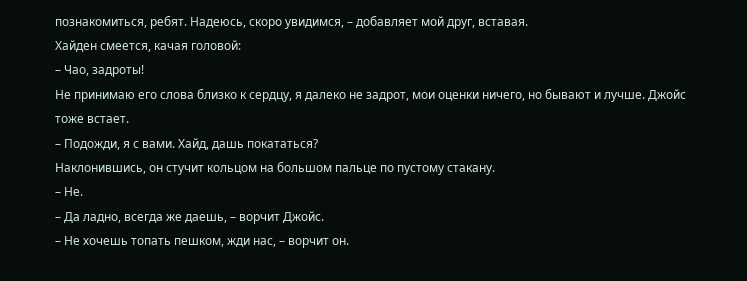познакомиться, ребят. Надеюсь, скоро увидимся, – добавляет мой друг, вставая.
Хайден смеется, качая головой:
– Чао, задроты!
Не принимаю его слова близко к сердцу, я далеко не задрот, мои оценки ничего, но бывают и лучше. Джойс тоже встает.
– Подожди, я с вами. Хайд, дашь покататься?
Наклонившись, он стучит кольцом на большом пальце по пустому стакану.
– Не.
– Да ладно, всегда же даешь, – ворчит Джойс.
– Не хочешь топать пешком, жди нас, – ворчит он.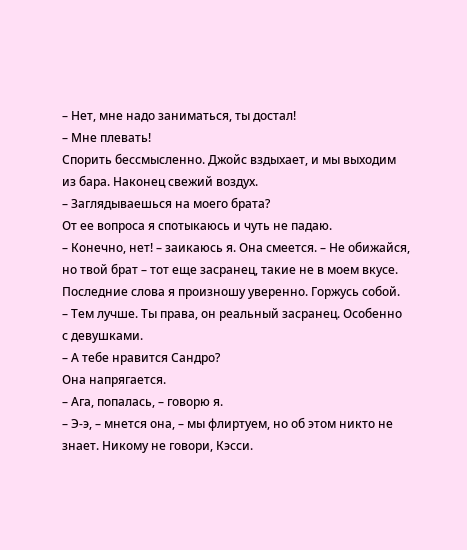– Нет, мне надо заниматься, ты достал!
– Мне плевать!
Спорить бессмысленно. Джойс вздыхает, и мы выходим из бара. Наконец свежий воздух.
– Заглядываешься на моего брата?
От ее вопроса я спотыкаюсь и чуть не падаю.
– Конечно, нет! – заикаюсь я. Она смеется. – Не обижайся, но твой брат – тот еще засранец, такие не в моем вкусе.
Последние слова я произношу уверенно. Горжусь собой.
– Тем лучше. Ты права, он реальный засранец. Особенно с девушками.
– А тебе нравится Сандро?
Она напрягается.
– Ага, попалась, – говорю я.
– Э-э, – мнется она, – мы флиртуем, но об этом никто не знает. Никому не говори, Кэсси.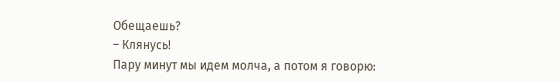Обещаешь?
– Клянусь!
Пару минут мы идем молча, а потом я говорю: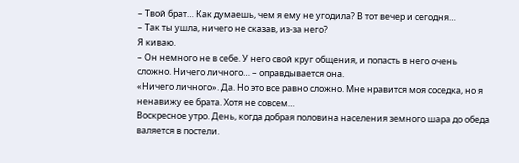– Твой брат… Как думаешь, чем я ему не угодила? В тот вечер и сегодня…
– Так ты ушла, ничего не сказав, из-за него?
Я киваю.
– Он немного не в себе. У него свой круг общения, и попасть в него очень сложно. Ничего личного… – оправдывается она.
«Ничего личного». Да. Но это все равно сложно. Мне нравится моя соседка, но я ненавижу ее брата. Хотя не совсем…
Воскресное утро. День, когда добрая половина населения земного шара до обеда валяется в постели.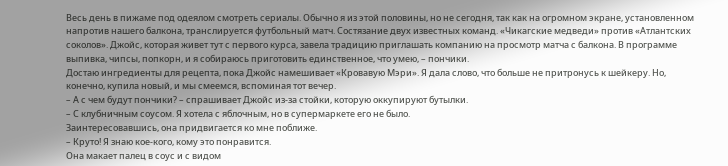Весь день в пижаме под одеялом смотреть сериалы. Обычно я из этой половины, но не сегодня, так как на огромном экране, установленном напротив нашего балкона, транслируется футбольный матч. Состязание двух известных команд. «Чикагские медведи» против «Атлантских соколов». Джойс, которая живет тут с первого курса, завела традицию приглашать компанию на просмотр матча с балкона. В программе выпивка, чипсы, попкорн, и я собираюсь приготовить единственное, что умею, – пончики.
Достаю ингредиенты для рецепта, пока Джойс намешивает «Кровавую Мэри». Я дала слово, что больше не притронусь к шейкеру. Но, конечно, купила новый, и мы смеемся, вспоминая тот вечер.
– А с чем будут пончики? – спрашивает Джойс из-за стойки, которую оккупируют бутылки.
– С клубничным соусом. Я хотела с яблочным, но в супермаркете его не было.
Заинтересовавшись, она придвигается ко мне поближе.
– Круто! Я знаю кое-кого, кому это понравится.
Она макает палец в соус и с видом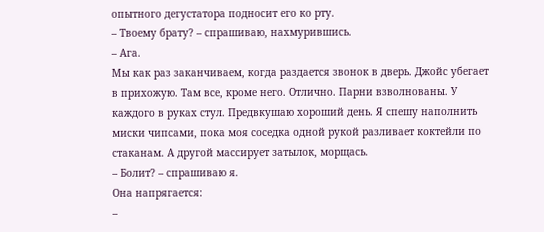опытного дегустатора подносит его ко рту.
– Твоему брату? – спрашиваю, нахмурившись.
– Ага.
Мы как раз заканчиваем, когда раздается звонок в дверь. Джойс убегает в прихожую. Там все, кроме него. Отлично. Парни взволнованы. У каждого в руках стул. Предвкушаю хороший день. Я спешу наполнить миски чипсами, пока моя соседка одной рукой разливает коктейли по стаканам. А другой массирует затылок, морщась.
– Болит? – спрашиваю я.
Она напрягается:
–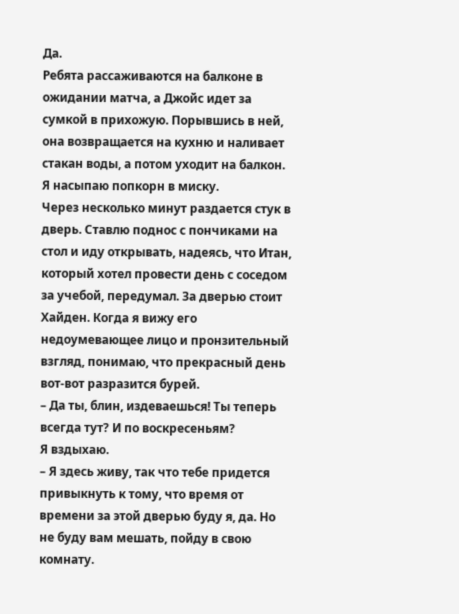Да.
Ребята рассаживаются на балконе в ожидании матча, а Джойс идет за сумкой в прихожую. Порывшись в ней, она возвращается на кухню и наливает стакан воды, а потом уходит на балкон. Я насыпаю попкорн в миску.
Через несколько минут раздается стук в дверь. Ставлю поднос с пончиками на стол и иду открывать, надеясь, что Итан, который хотел провести день с соседом за учебой, передумал. За дверью стоит Хайден. Когда я вижу его недоумевающее лицо и пронзительный взгляд, понимаю, что прекрасный день вот-вот разразится бурей.
– Да ты, блин, издеваешься! Ты теперь всегда тут? И по воскресеньям?
Я вздыхаю.
– Я здесь живу, так что тебе придется привыкнуть к тому, что время от времени за этой дверью буду я, да. Но не буду вам мешать, пойду в свою комнату.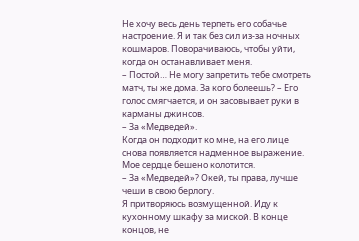Не хочу весь день терпеть его собачье настроение. Я и так без сил из-за ночных кошмаров. Поворачиваюсь, чтобы уйти, когда он останавливает меня.
– Постой… Не могу запретить тебе смотреть матч, ты же дома. За кого болеешь? – Его голос смягчается, и он засовывает руки в карманы джинсов.
– За «Медведей».
Когда он подходит ко мне, на его лице снова появляется надменное выражение. Мое сердце бешено колотится.
– За «Медведей»? Окей, ты права, лучше чеши в свою берлогу.
Я притворяюсь возмущенной. Иду к кухонному шкафу за миской. В конце концов, не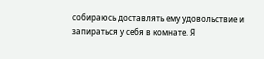собираюсь доставлять ему удовольствие и запираться у себя в комнате. Я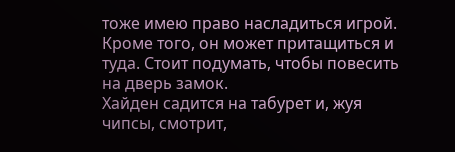тоже имею право насладиться игрой. Кроме того, он может притащиться и туда. Стоит подумать, чтобы повесить на дверь замок.
Хайден садится на табурет и, жуя чипсы, смотрит,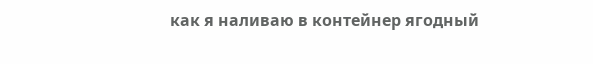как я наливаю в контейнер ягодный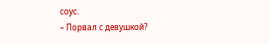соус.
– Порвал с девушкой?